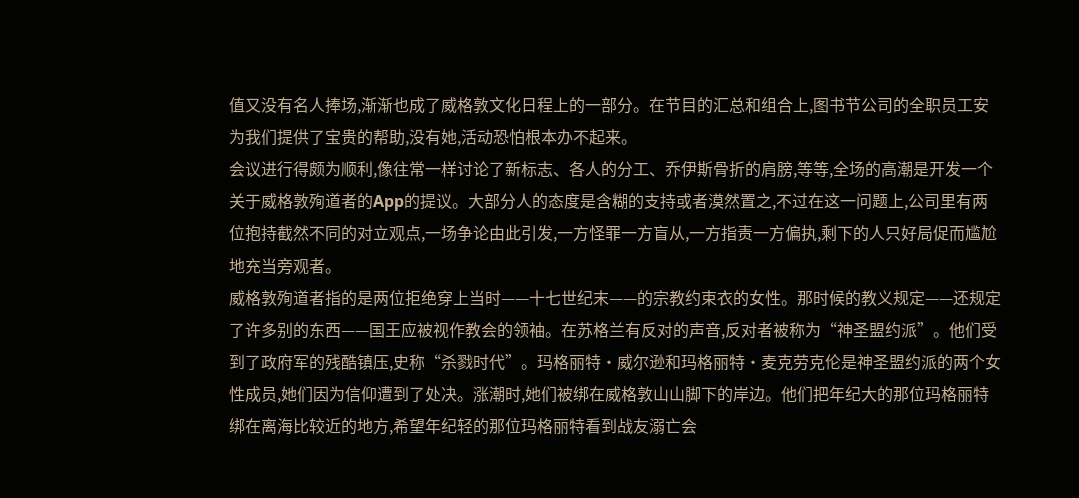值又没有名人捧场,渐渐也成了威格敦文化日程上的一部分。在节目的汇总和组合上,图书节公司的全职员工安为我们提供了宝贵的帮助,没有她,活动恐怕根本办不起来。
会议进行得颇为顺利,像往常一样讨论了新标志、各人的分工、乔伊斯骨折的肩膀,等等,全场的高潮是开发一个关于威格敦殉道者的App的提议。大部分人的态度是含糊的支持或者漠然置之,不过在这一问题上,公司里有两位抱持截然不同的对立观点,一场争论由此引发,一方怪罪一方盲从,一方指责一方偏执,剩下的人只好局促而尴尬地充当旁观者。
威格敦殉道者指的是两位拒绝穿上当时——十七世纪末——的宗教约束衣的女性。那时候的教义规定——还规定了许多别的东西——国王应被视作教会的领袖。在苏格兰有反对的声音,反对者被称为“神圣盟约派”。他们受到了政府军的残酷镇压,史称“杀戮时代”。玛格丽特•威尔逊和玛格丽特•麦克劳克伦是神圣盟约派的两个女性成员,她们因为信仰遭到了处决。涨潮时,她们被绑在威格敦山山脚下的岸边。他们把年纪大的那位玛格丽特绑在离海比较近的地方,希望年纪轻的那位玛格丽特看到战友溺亡会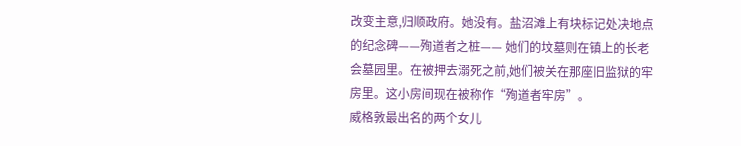改变主意,归顺政府。她没有。盐沼滩上有块标记处决地点的纪念碑——殉道者之桩—— 她们的坟墓则在镇上的长老会墓园里。在被押去溺死之前,她们被关在那座旧监狱的牢房里。这小房间现在被称作“殉道者牢房”。
威格敦最出名的两个女儿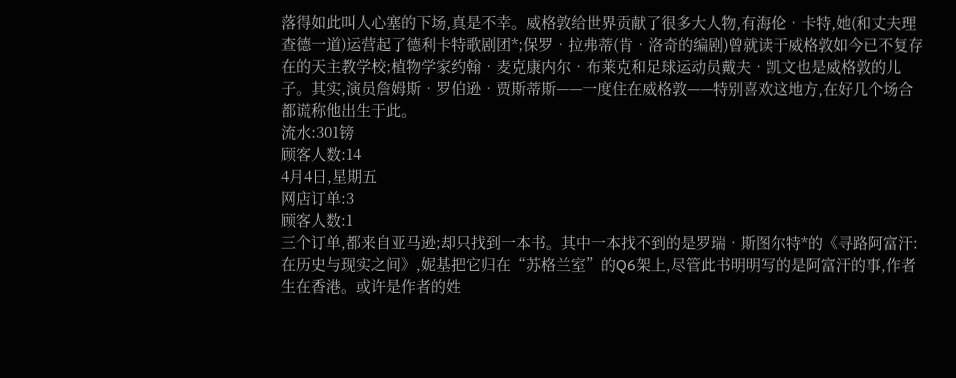落得如此叫人心塞的下场,真是不幸。威格敦给世界贡献了很多大人物,有海伦•卡特,她(和丈夫理查德一道)运营起了德利卡特歌剧团*;保罗•拉弗蒂(肯•洛奇的编剧)曾就读于威格敦如今已不复存在的天主教学校;植物学家约翰•麦克康内尔•布莱克和足球运动员戴夫•凯文也是威格敦的儿子。其实,演员詹姆斯•罗伯逊•贾斯蒂斯——一度住在威格敦——特别喜欢这地方,在好几个场合都谎称他出生于此。
流水:301镑
顾客人数:14
4月4日,星期五
网店订单:3
顾客人数:1
三个订单,都来自亚马逊;却只找到一本书。其中一本找不到的是罗瑞•斯图尔特*的《寻路阿富汗:在历史与现实之间》,妮基把它归在“苏格兰室”的Q6架上,尽管此书明明写的是阿富汗的事,作者生在香港。或许是作者的姓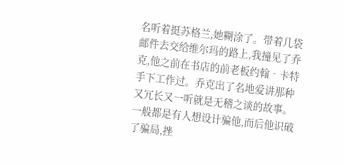名听着挺苏格兰,她糊涂了。带着几袋邮件去交给维尔玛的路上,我撞见了乔克,他之前在书店的前老板约翰•卡特手下工作过。乔克出了名地爱讲那种又冗长又一听就是无稽之谈的故事。一般都是有人想设计骗他,而后他识破了骗局,挫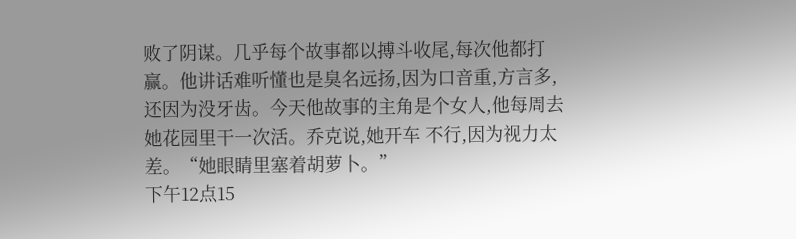败了阴谋。几乎每个故事都以搏斗收尾,每次他都打赢。他讲话难听懂也是臭名远扬,因为口音重,方言多,还因为没牙齿。今天他故事的主角是个女人,他每周去她花园里干一次活。乔克说,她开车 不行,因为视力太差。“她眼睛里塞着胡萝卜。”
下午12点15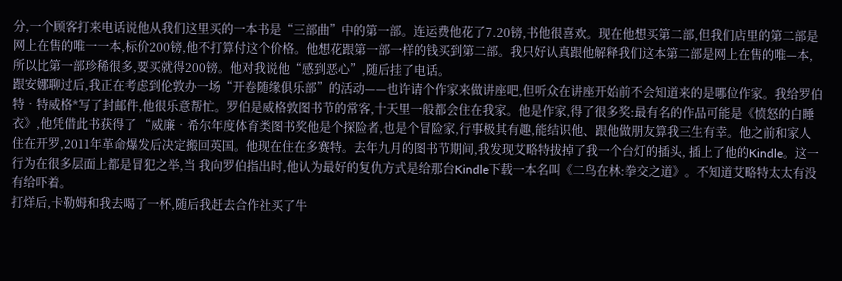分,一个顾客打来电话说他从我们这里买的一本书是“三部曲”中的第一部。连运费他花了7.20镑,书他很喜欢。现在他想买第二部,但我们店里的第二部是网上在售的唯一一本,标价200镑,他不打算付这个价格。他想花跟第一部一样的钱买到第二部。我只好认真跟他解释我们这本第二部是网上在售的唯—本,所以比第一部珍稀很多,要买就得200镑。他对我说他“感到恶心”,随后挂了电话。
跟安娜聊过后,我正在考虑到伦敦办一场“开卷随缘俱乐部”的活动——也许请个作家来做讲座吧,但听众在讲座开始前不会知道来的是哪位作家。我给罗伯特•特威格*写了封邮件,他很乐意帮忙。罗伯是威格敦图书节的常客,十天里一般都会住在我家。他是作家,得了很多奖:最有名的作品可能是《愤怒的白睡衣》,他凭借此书获得了 “威廉•希尔年度体育类图书奖他是个探险者,也是个冒险家,行事极其有趣,能结识他、跟他做朋友算我三生有幸。他之前和家人住在开罗,2011年革命爆发后决定搬回英国。他现在住在多赛特。去年九月的图书节期间,我发现艾略特拔掉了我一个台灯的插头, 插上了他的Kindle。这一行为在很多层面上都是冒犯之举,当 我向罗伯指出时,他认为最好的复仇方式是给那台Kindle下载一本名叫《二鸟在林:拳交之道》。不知道艾略特太太有没有给吓着。
打烊后,卡勒姆和我去喝了一杯,随后我赶去合作社买了牛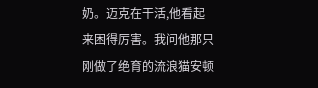奶。迈克在干活,他看起来困得厉害。我问他那只刚做了绝育的流浪猫安顿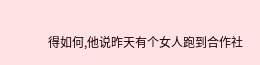得如何,他说昨天有个女人跑到合作社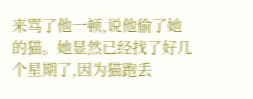来骂了他一顿,说他偷了她的猫。她显然已经找了好几个星期了,因为猫跑丢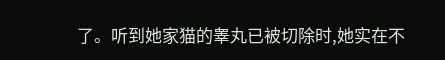了。听到她家猫的睾丸已被切除时,她实在不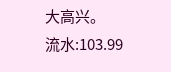大高兴。
流水:103.99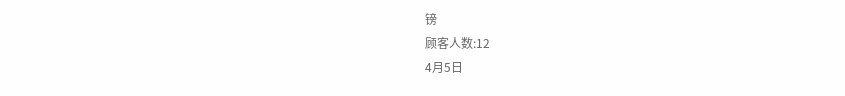镑
顾客人数:12
4月5日